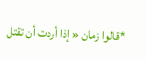*قالوا زمان « إذا أردت أن تقتل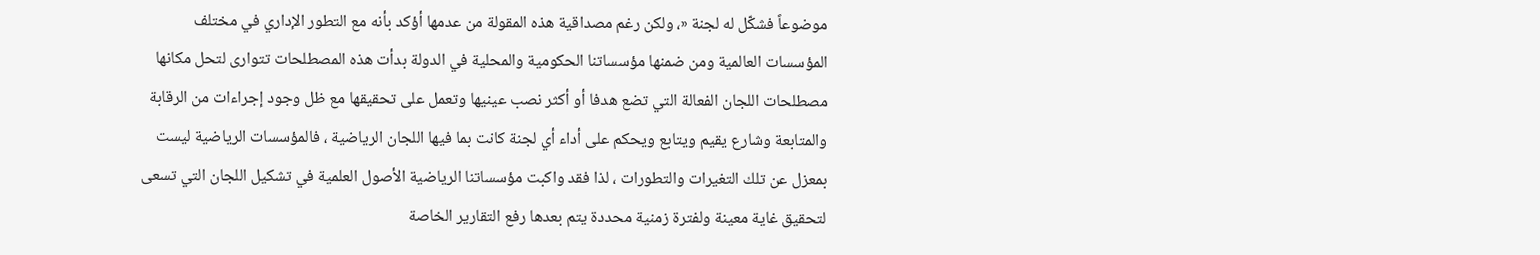موضوعاً فشكّل له لجنة «، ولكن رغم مصداقية هذه المقولة من عدمها أؤكد بأنه مع التطور الإداري في مختلف المؤسسات العالمية ومن ضمنها مؤسساتنا الحكومية والمحلية في الدولة بدأت هذه المصطلحات تتوارى لتحل مكانها مصطلحات اللجان الفعالة التي تضع هدفا أو أكثر نصب عينيها وتعمل على تحقيقها مع ظل وجود إجراءات من الرقابة والمتابعة وشارع يقيم ويتابع ويحكم على أداء أي لجنة كانت بما فيها اللجان الرياضية ، فالمؤسسات الرياضية ليست بمعزل عن تلك التغيرات والتطورات ، لذا فقد واكبت مؤسساتنا الرياضية الأصول العلمية في تشكيل اللجان التي تسعى لتحقيق غاية معينة ولفترة زمنية محددة يتم بعدها رفع التقارير الخاصة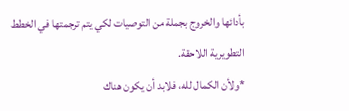بأدائها والخروج بجملة من التوصيات لكي يتم ترجمتها في الخطط التطويرية اللاحقة.
*ولأن الكمال لله، فلابد أن يكون هناك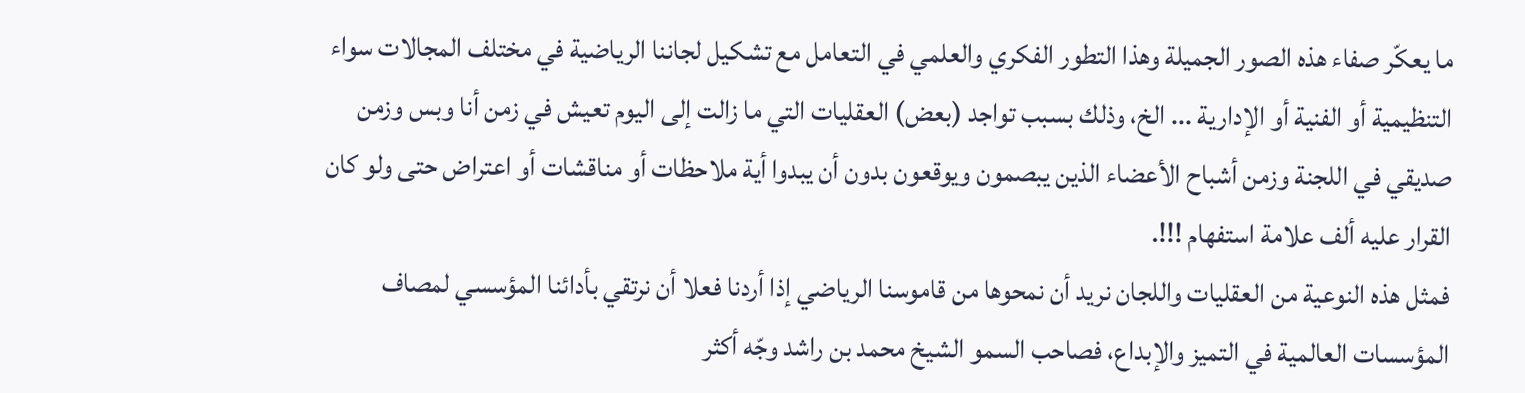ما يعكّر صفاء هذه الصور الجميلة وهذا التطور الفكري والعلمي في التعامل مع تشكيل لجاننا الرياضية في مختلف المجالات سواء التنظيمية أو الفنية أو الإدارية ... الخ، وذلك بسبب تواجد (بعض) العقليات التي ما زالت إلى اليوم تعيش في زمن أنا وبس وزمن صديقي في اللجنة وزمن أشباح الأعضاء الذين يبصمون ويوقعون بدون أن يبدوا أية ملاحظات أو مناقشات أو اعتراض حتى ولو كان القرار عليه ألف علامة استفهام !!!.
فمثل هذه النوعية من العقليات واللجان نريد أن نمحوها من قاموسنا الرياضي إذا أردنا فعلا أن نرتقي بأدائنا المؤسسي لمصاف المؤسسات العالمية في التميز والإبداع، فصاحب السمو الشيخ محمد بن راشد وجّه أكثر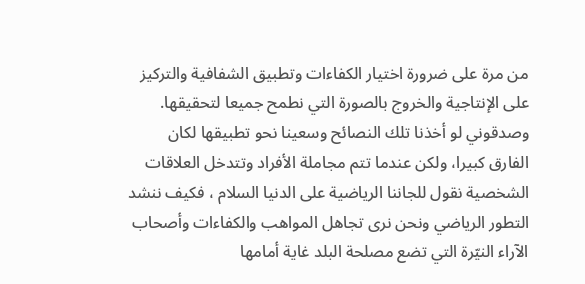من مرة على ضرورة اختيار الكفاءات وتطبيق الشفافية والتركيز على الإنتاجية والخروج بالصورة التي نطمح جميعا لتحقيقها.
وصدقوني لو أخذنا تلك النصائح وسعينا نحو تطبيقها لكان الفارق كبيرا، ولكن عندما تتم مجاملة الأفراد وتتدخل العلاقات الشخصية نقول للجاننا الرياضية على الدنيا السلام ، فكيف ننشد التطور الرياضي ونحن نرى تجاهل المواهب والكفاءات وأصحاب الآراء النيّرة التي تضع مصلحة البلد غاية أمامها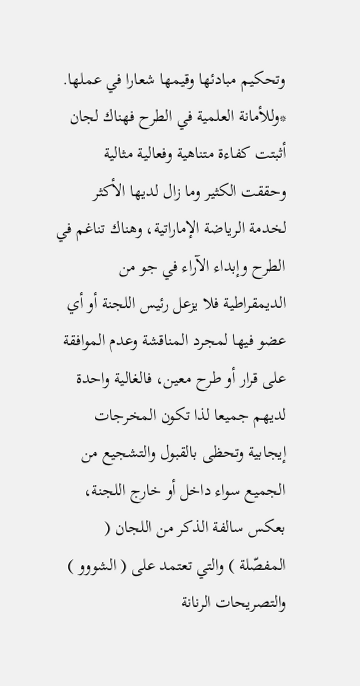وتحكيم مبادئها وقيمها شعارا في عملها.
*وللأمانة العلمية في الطرح فهناك لجان أثبتت كفاءة متناهية وفعالية مثالية وحققت الكثير وما زال لديها الأكثر لخدمة الرياضة الإماراتية، وهناك تناغم في الطرح وإبداء الآراء في جو من الديمقراطية فلا يزعل رئيس اللجنة أو أي عضو فيها لمجرد المناقشة وعدم الموافقة على قرار أو طرح معين، فالغالية واحدة لديهم جميعا لذا تكون المخرجات إيجابية وتحظى بالقبول والتشجيع من الجميع سواء داخل أو خارج اللجنة، بعكس سالفة الذكر من اللجان ( المفصّلة ) والتي تعتمد على ( الشووو ) والتصريحات الرنانة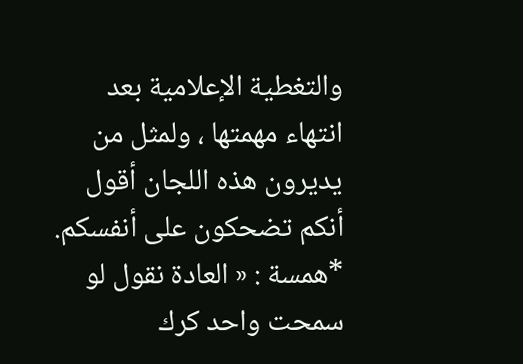والتغطية الإعلامية بعد انتهاء مهمتها ، ولمثل من يديرون هذه اللجان أقول أنكم تضحكون على أنفسكم.
*همسة : « العادة نقول لو سمحت واحد كرك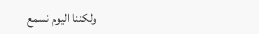ولكننا اليوم نسمع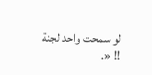لو سمحت واحد لجنة !! «.